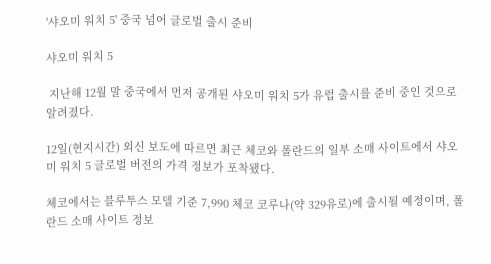'샤오미 워치 5' 중국 넘어 글로벌 출시 준비

샤오미 워치 5

 지난해 12월 말 중국에서 먼저 공개된 샤오미 워치 5가 유럽 출시를 준비 중인 것으로 알려졌다.

12일(현지시간) 외신 보도에 따르면 최근 체코와 폴란드의 일부 소매 사이트에서 샤오미 워치 5 글로벌 버전의 가격 정보가 포착됐다.

체코에서는 블루투스 모델 기준 7,990 체코 코루나(약 329유로)에 출시될 예정이며, 폴란드 소매 사이트 정보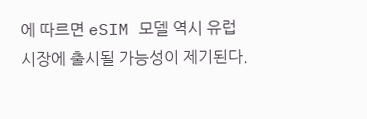에 따르면 eSIM 모델 역시 유럽 시장에 출시될 가능성이 제기된다.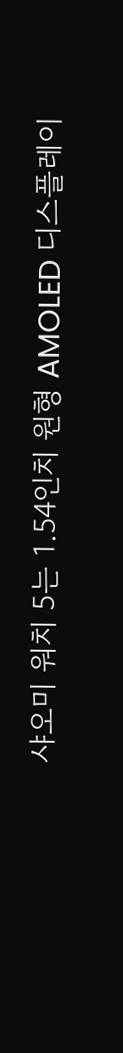샤오미 워치 5는 1.54인치 원형 AMOLED 디스플레이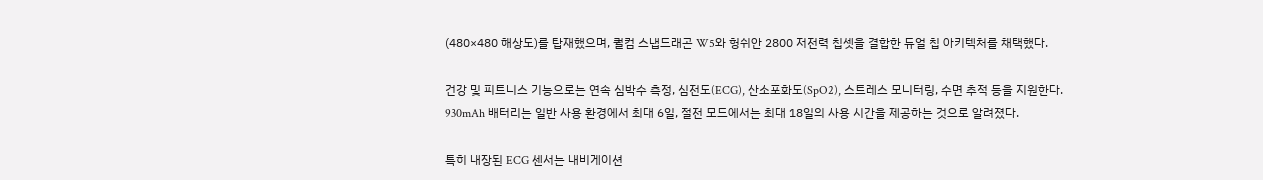(480×480 해상도)를 탑재했으며, 퀄컴 스냅드래곤 W5와 헝쉬안 2800 저전력 칩셋을 결합한 듀얼 칩 아키텍처를 채택했다.

건강 및 피트니스 기능으로는 연속 심박수 측정, 심전도(ECG), 산소포화도(SpO2), 스트레스 모니터링, 수면 추적 등을 지원한다. 930mAh 배터리는 일반 사용 환경에서 최대 6일, 절전 모드에서는 최대 18일의 사용 시간을 제공하는 것으로 알려졌다.

특히 내장된 ECG 센서는 내비게이션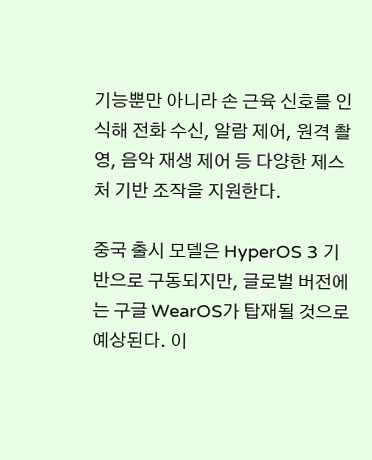기능뿐만 아니라 손 근육 신호를 인식해 전화 수신, 알람 제어, 원격 촬영, 음악 재생 제어 등 다양한 제스처 기반 조작을 지원한다.

중국 출시 모델은 HyperOS 3 기반으로 구동되지만, 글로벌 버전에는 구글 WearOS가 탑재될 것으로 예상된다. 이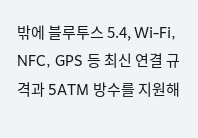밖에 블루투스 5.4, Wi-Fi, NFC, GPS 등 최신 연결 규격과 5ATM 방수를 지원해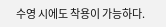수영 시에도 착용이 가능하다.